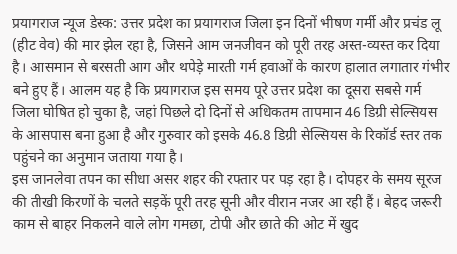प्रयागराज न्यूज डेस्क: उत्तर प्रदेश का प्रयागराज जिला इन दिनों भीषण गर्मी और प्रचंड लू (हीट वेव) की मार झेल रहा है, जिसने आम जनजीवन को पूरी तरह अस्त-व्यस्त कर दिया है। आसमान से बरसती आग और थपेड़े मारती गर्म हवाओं के कारण हालात लगातार गंभीर बने हुए हैं। आलम यह है कि प्रयागराज इस समय पूरे उत्तर प्रदेश का दूसरा सबसे गर्म जिला घोषित हो चुका है, जहां पिछले दो दिनों से अधिकतम तापमान 46 डिग्री सेल्सियस के आसपास बना हुआ है और गुरुवार को इसके 46.8 डिग्री सेल्सियस के रिकॉर्ड स्तर तक पहुंचने का अनुमान जताया गया है।
इस जानलेवा तपन का सीधा असर शहर की रफ्तार पर पड़ रहा है। दोपहर के समय सूरज की तीखी किरणों के चलते सड़कें पूरी तरह सूनी और वीरान नजर आ रही हैं। बेहद जरूरी काम से बाहर निकलने वाले लोग गमछा, टोपी और छाते की ओट में खुद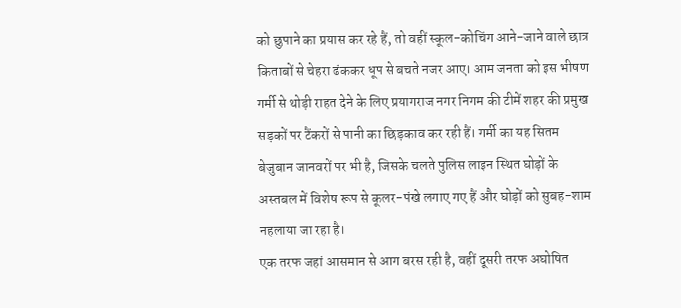को छुपाने का प्रयास कर रहे हैं, तो वहीं स्कूल-कोचिंग आने-जाने वाले छात्र किताबों से चेहरा ढंककर धूप से बचते नजर आए। आम जनता को इस भीषण गर्मी से थोड़ी राहत देने के लिए प्रयागराज नगर निगम की टीमें शहर की प्रमुख सड़कों पर टैंकरों से पानी का छिड़काव कर रही हैं। गर्मी का यह सितम बेजुबान जानवरों पर भी है, जिसके चलते पुलिस लाइन स्थित घोड़ों के अस्तबल में विशेष रूप से कूलर-पंखे लगाए गए हैं और घोड़ों को सुबह-शाम नहलाया जा रहा है।
एक तरफ जहां आसमान से आग बरस रही है, वहीं दूसरी तरफ अघोषित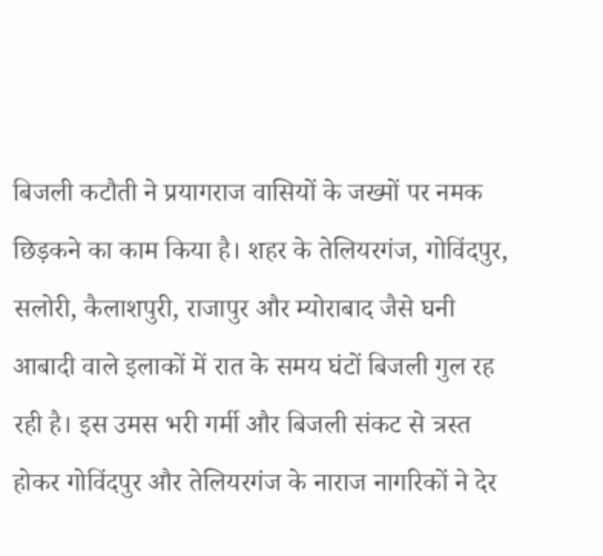बिजली कटौती ने प्रयागराज वासियों के जख्मों पर नमक छिड़कने का काम किया है। शहर के तेलियरगंज, गोविंदपुर, सलोरी, कैलाशपुरी, राजापुर और म्योराबाद जैसे घनी आबादी वाले इलाकों में रात के समय घंटों बिजली गुल रह रही है। इस उमस भरी गर्मी और बिजली संकट से त्रस्त होकर गोविंदपुर और तेलियरगंज के नाराज नागरिकों ने देर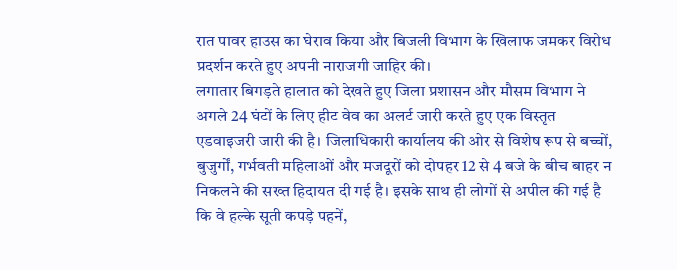रात पावर हाउस का घेराव किया और बिजली विभाग के खिलाफ जमकर विरोध प्रदर्शन करते हुए अपनी नाराजगी जाहिर की।
लगातार बिगड़ते हालात को देखते हुए जिला प्रशासन और मौसम विभाग ने अगले 24 घंटों के लिए हीट वेव का अलर्ट जारी करते हुए एक विस्तृत एडवाइजरी जारी की है। जिलाधिकारी कार्यालय की ओर से विशेष रूप से बच्चों, बुजुर्गों, गर्भवती महिलाओं और मजदूरों को दोपहर 12 से 4 बजे के बीच बाहर न निकलने की सख्त हिदायत दी गई है। इसके साथ ही लोगों से अपील की गई है कि वे हल्के सूती कपड़े पहनें,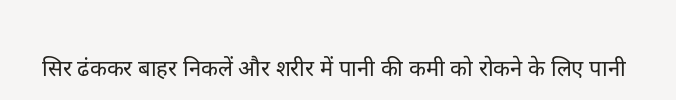सिर ढंककर बाहर निकलें और शरीर में पानी की कमी को रोकने के लिए पानी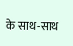के साथ-साथ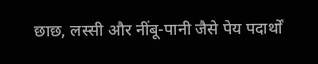छाछ, लस्सी और नींबू-पानी जैसे पेय पदार्थों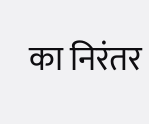का निरंतर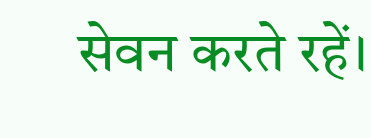सेवन करते रहें।